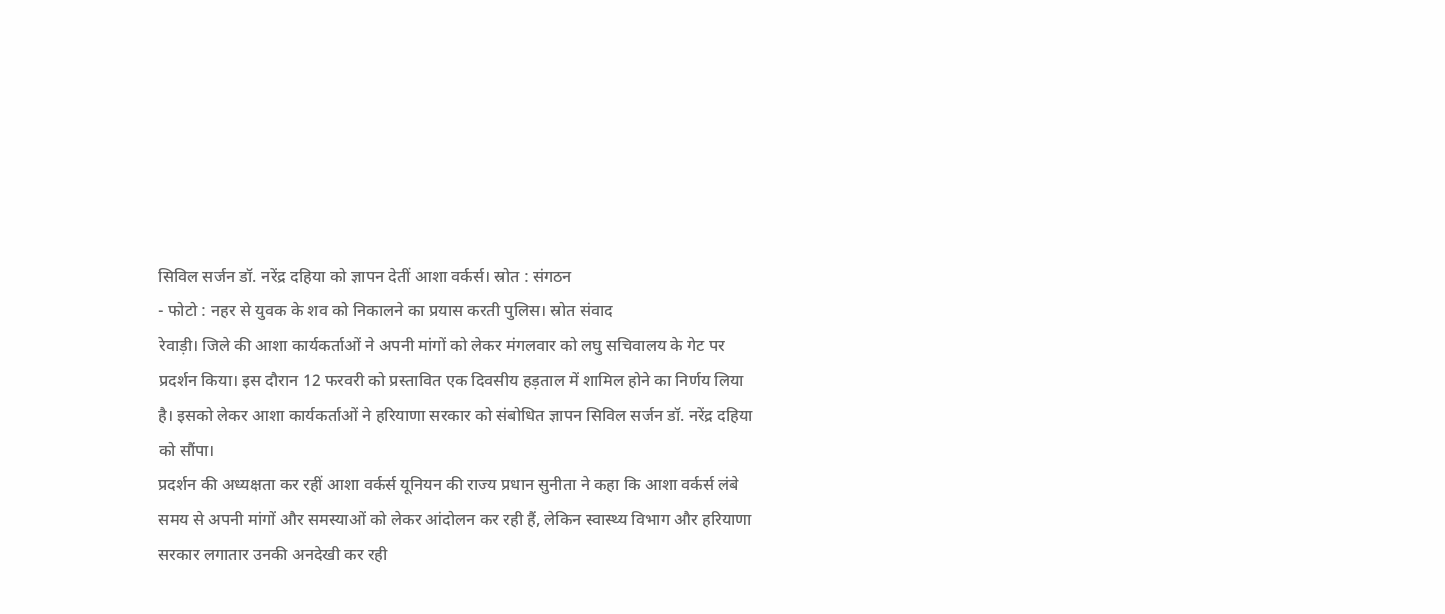सिविल सर्जन डॉ. नरेंद्र दहिया को ज्ञापन देतीं आशा वर्कर्स। स्रोत : संगठन
- फोटो : नहर से युवक के शव को निकालने का प्रयास करती पुलिस। स्रोत संवाद
रेवाड़ी। जिले की आशा कार्यकर्ताओं ने अपनी मांगों को लेकर मंगलवार को लघु सचिवालय के गेट पर प्रदर्शन किया। इस दौरान 12 फरवरी को प्रस्तावित एक दिवसीय हड़ताल में शामिल होने का निर्णय लिया है। इसको लेकर आशा कार्यकर्ताओं ने हरियाणा सरकार को संबोधित ज्ञापन सिविल सर्जन डॉ. नरेंद्र दहिया को सौंपा।
प्रदर्शन की अध्यक्षता कर रहीं आशा वर्कर्स यूनियन की राज्य प्रधान सुनीता ने कहा कि आशा वर्कर्स लंबे समय से अपनी मांगों और समस्याओं को लेकर आंदोलन कर रही हैं, लेकिन स्वास्थ्य विभाग और हरियाणा सरकार लगातार उनकी अनदेखी कर रही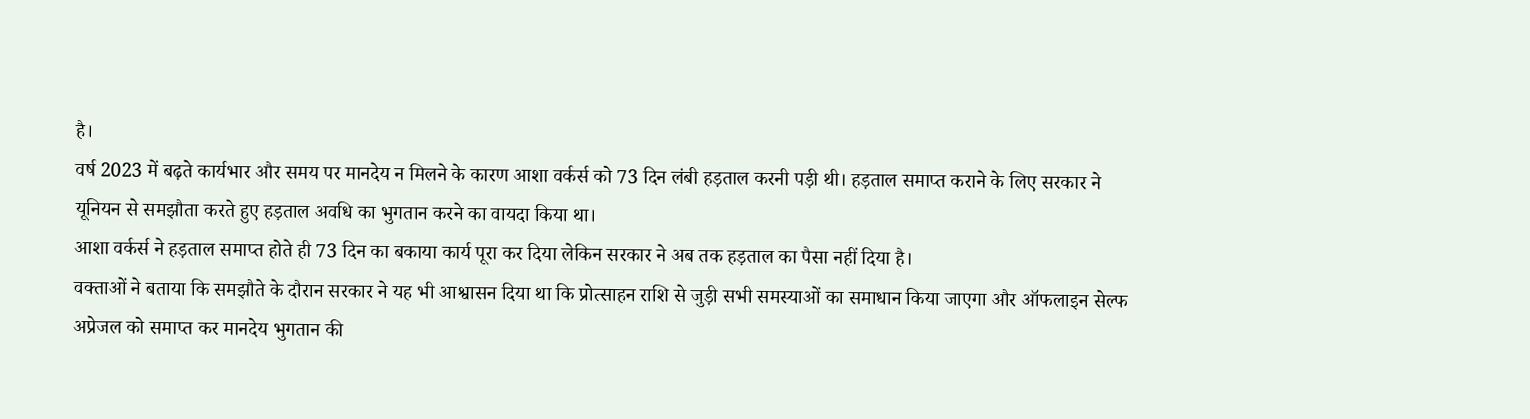है।
वर्ष 2023 में बढ़ते कार्यभार और समय पर मानदेय न मिलने के कारण आशा वर्कर्स को 73 दिन लंबी हड़ताल करनी पड़ी थी। हड़ताल समाप्त कराने के लिए सरकार ने यूनियन से समझौता करते हुए हड़ताल अवधि का भुगतान करने का वायदा किया था।
आशा वर्कर्स ने हड़ताल समाप्त होते ही 73 दिन का बकाया कार्य पूरा कर दिया लेकिन सरकार ने अब तक हड़ताल का पैसा नहीं दिया है।
वक्ताओं ने बताया कि समझौते के दौरान सरकार ने यह भी आश्वासन दिया था कि प्रोत्साहन राशि से जुड़ी सभी समस्याओं का समाधान किया जाएगा और ऑफलाइन सेल्फ अप्रेजल को समाप्त कर मानदेय भुगतान की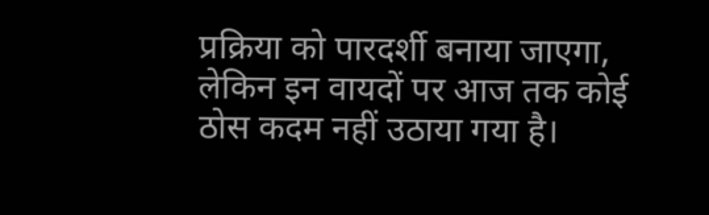प्रक्रिया को पारदर्शी बनाया जाएगा, लेकिन इन वायदों पर आज तक कोई ठोस कदम नहीं उठाया गया है।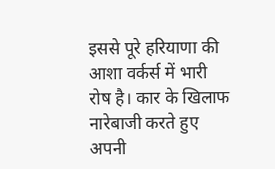इससे पूरे हरियाणा की आशा वर्कर्स में भारी रोष है। कार के खिलाफ नारेबाजी करते हुए अपनी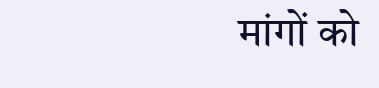मांगों को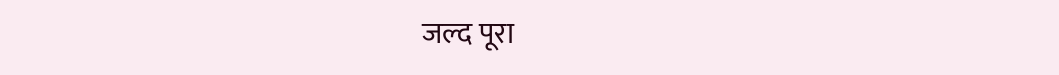जल्द पूरा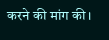करने की मांग की।